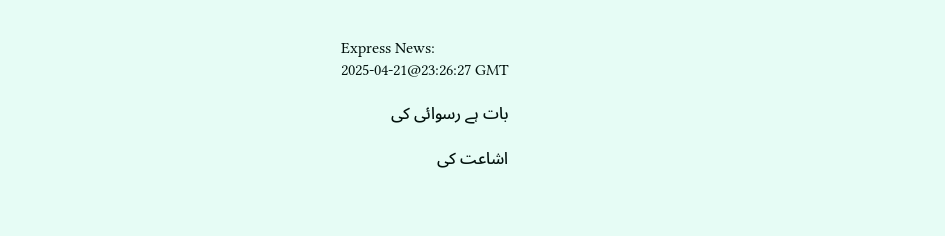Express News:
2025-04-21@23:26:27 GMT

بات ہے رسوائی کی

اشاعت کی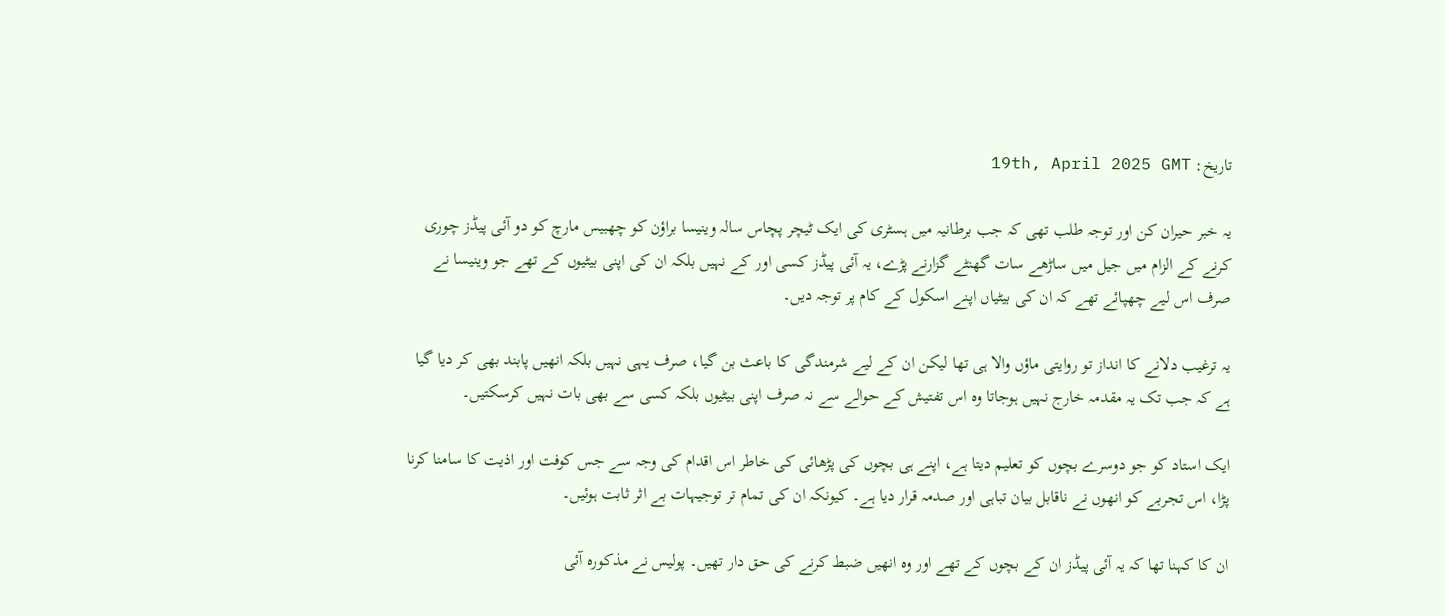تاریخ: 19th, April 2025 GMT

یہ خبر حیران کن اور توجہ طلب تھی کہ جب برطانیہ میں ہسٹری کی ایک ٹیچر پچاس سالہ وینیسا براؤن کو چھبیس مارچ کو دو آئی پیڈز چوری کرنے کے الزام میں جیل میں ساڑھے سات گھنٹے گزارنے پڑے، یہ آئی پیڈز کسی اور کے نہیں بلکہ ان کی اپنی بیٹیوں کے تھے جو وینیسا نے صرف اس لیے چھپائے تھے کہ ان کی بیٹیاں اپنے اسکول کے کام پر توجہ دیں۔

یہ ترغیب دلانے کا انداز تو روایتی ماؤں والا ہی تھا لیکن ان کے لیے شرمندگی کا باعث بن گیا، صرف یہی نہیں بلکہ انھیں پابند بھی کر دیا گیا ہے کہ جب تک یہ مقدمہ خارج نہیں ہوجاتا وہ اس تفتیش کے حوالے سے نہ صرف اپنی بیٹیوں بلکہ کسی سے بھی بات نہیں کرسکتیں۔

ایک استاد کو جو دوسرے بچوں کو تعلیم دیتا ہے، اپنے ہی بچوں کی پڑھائی کی خاطر اس اقدام کی وجہ سے جس کوفت اور اذیت کا سامنا کرنا پڑا، اس تجربے کو انھوں نے ناقابل بیان تباہی اور صدمہ قرار دیا ہے۔ کیونکہ ان کی تمام تر توجیہات بے اثر ثابت ہوئیں۔

ان کا کہنا تھا کہ یہ آئی پیڈز ان کے بچوں کے تھے اور وہ انھیں ضبط کرنے کی حق دار تھیں۔ پولیس نے مذکورہ آئی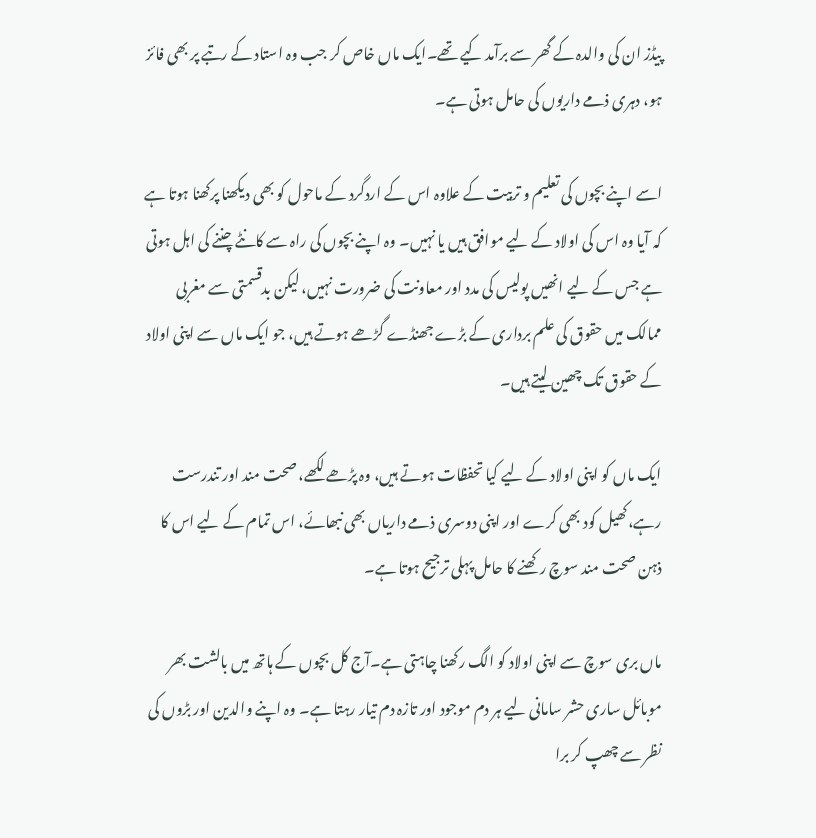پیڈز ان کی والدہ کے گھر سے برآمد کیے تھے۔ایک ماں خاص کر جب وہ استاد کے رتبے پر بھی فائز ہو، دہری ذمے داریوں کی حامل ہوتی ہے۔

اسے اپنے بچوں کی تعلیم و تربیت کے علاوہ اس کے اردگرد کے ماحول کو بھی دیکھنا پرکھنا ہوتا ہے کہ آیا وہ اس کی اولاد کے لیے موافق ہیں یا نہیں۔ وہ اپنے بچوں کی راہ سے کانٹے چننے کی اہل ہوتی ہے جس کے لیے انھیں پولیس کی مدد اور معاونت کی ضرورت نہیں، لیکن بدقسمتی سے مغربی ممالک میں حقوق کی علم برداری کے بڑے جھنڈے گڑھے ہوتے ہیں، جو ایک ماں سے اپنی اولاد کے حقوق تک چھین لیتے ہیں۔

ایک ماں کو اپنی اولاد کے لیے کیا تحفظات ہوتے ہیں، وہ پڑھے لکھے، صحت مند اور تندرست رہے،کھیل کود بھی کرے اور اپنی دوسری ذمے داریاں بھی نبھائے، اس تمام کے لیے اس کا ذہن صحت مند سوچ رکھنے کا حامل پہلی ترجیح ہوتا ہے۔

ماں بری سوچ سے اپنی اولاد کو الگ رکھنا چاہتی ہے۔آج کل بچوں کے ہاتھ میں بالشت بھر موبائل ساری حشر سامانی لیے ہر دم موجود اور تازہ دم تیار رہتا ہے۔ وہ اپنے والدین اور بڑوں کی نظر سے چھپ کر برا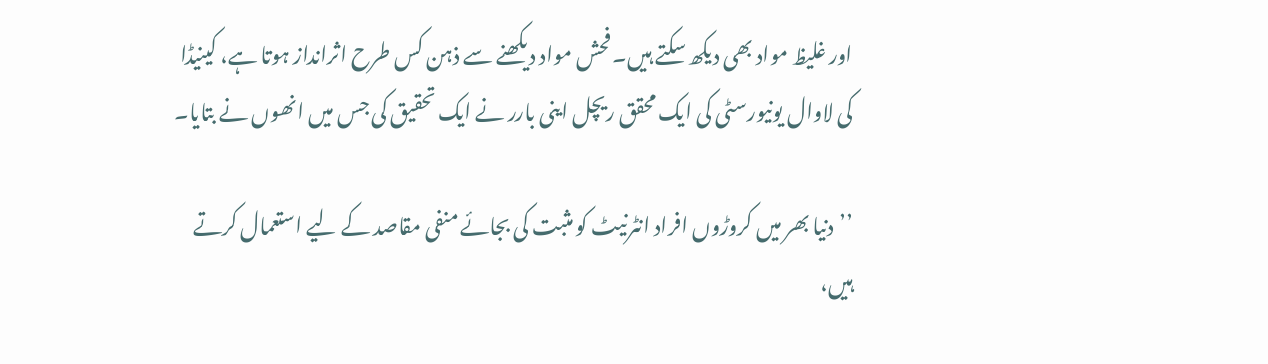اور غلیظ مواد بھی دیکھ سکتے ہیں۔ فحش مواد دیکھنے سے ذہن کس طرح اثرانداز ہوتا ہے، کینیڈا کی لاوال یونیورسٹی کی ایک محقق ریچل اینی بارر نے ایک تحقیق کی جس میں انھوں نے بتایا۔

’’دنیا بھر میں کروڑوں افراد انٹرنیٹ کو مثبت کی بجائے منفی مقاصد کے لیے استعمال کرتے ہیں،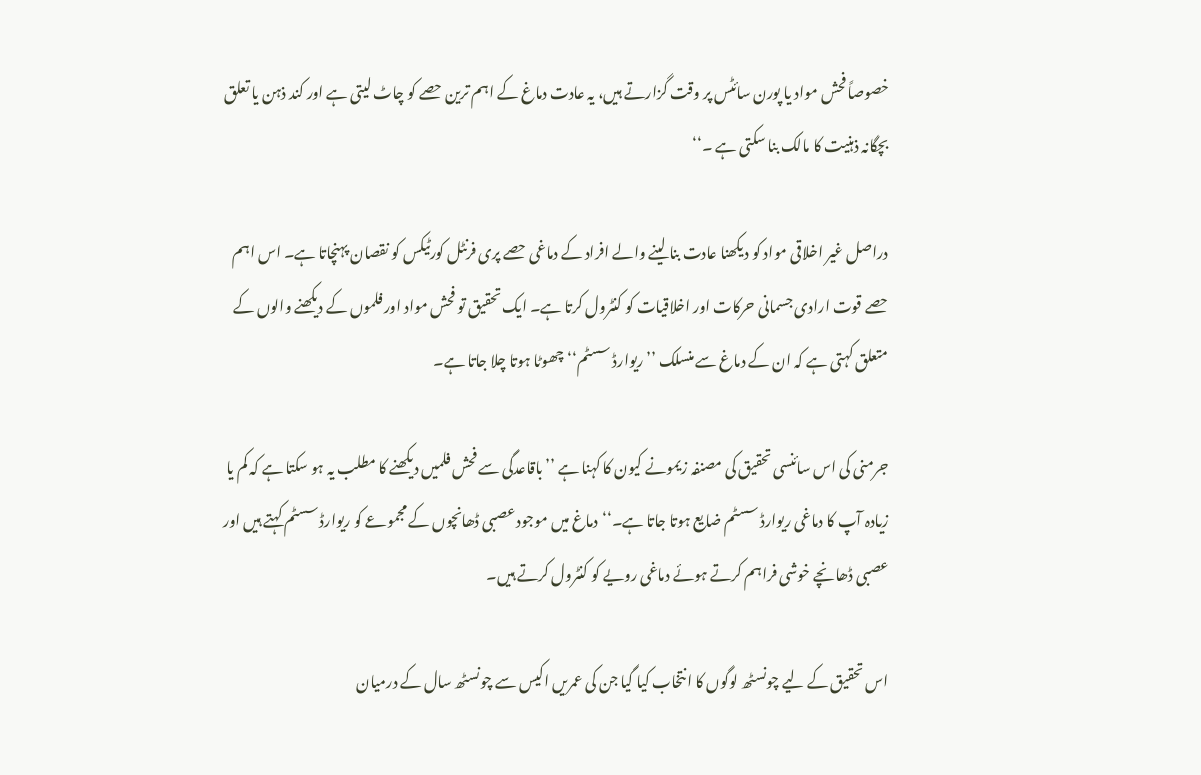خصوصاً فحش مواد یا پورن سائٹس پر وقت گزارتے ہیں، یہ عادت دماغ کے اہم ترین حصے کو چاٹ لیتی ہے اور کند ذہن یا تعلق بچگانہ ذہنیت کا مالک بنا سکتی ہے ۔‘‘

دراصل غیر اخلاقی مواد کو دیکھنا عادت بنا لینے والے افراد کے دماغی حصے پری فرنٹل کورٹیکس کو نقصان پہنچاتا ہے۔ اس اہم حصے قوت ارادی جسمانی حرکات اور اخلاقیات کو کنٹرول کرتا ہے۔ ایک تحقیق تو فحش مواد اور فلموں کے دیکھنے والوں کے متعلق کہتی ہے کہ ان کے دماغ سے منسلک ’’ریوارڈ سسٹم‘‘ چھوٹا ہوتا چلا جاتا ہے۔

جرمنی کی اس سائنسی تحقیق کی مصنفہ زیمونے کیون کا کہنا ہے ’’باقاعدگی سے فحش فلمیں دیکھنے کا مطلب یہ ہو سکتا ہے کہ کم یا زیادہ آپ کا دماغی ریوارڈ سسٹم ضایع ہوتا جاتا ہے۔‘‘دماغ میں موجود عصبی ڈھانچوں کے مجموعے کو ریوارڈ سسٹم کہتے ہیں اور عصبی ڈھانچے خوشی فراہم کرتے ہوئے دماغی رویے کو کنٹرول کرتے ہیں۔

اس تحقیق کے لیے چونسٹھ لوگوں کا انتخاب کیا گیا جن کی عمریں اکیس سے چونسٹھ سال کے درمیان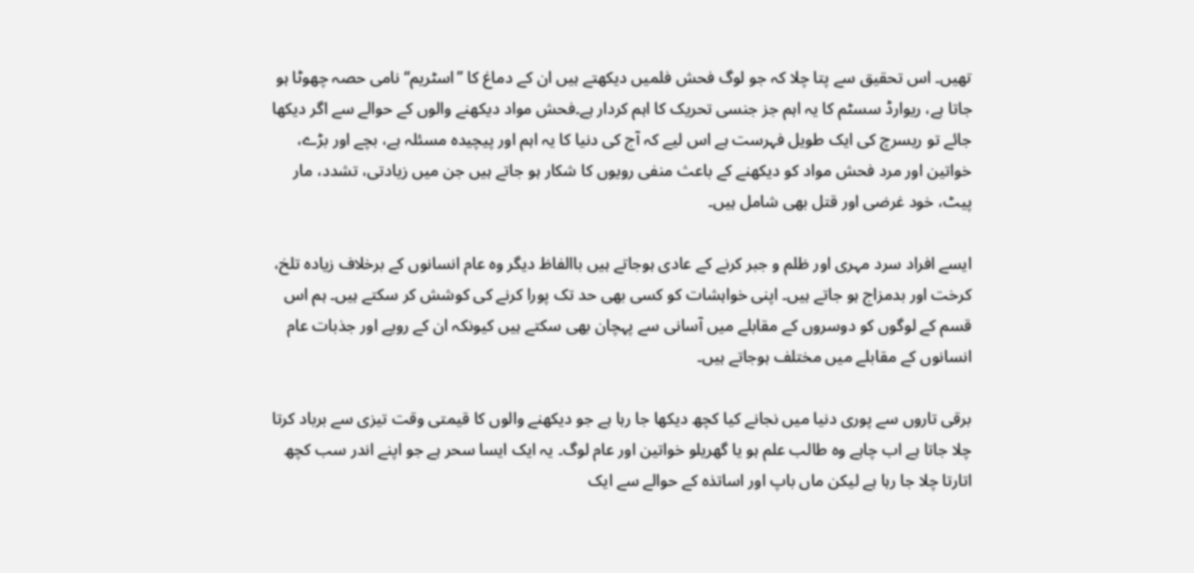تھیں۔ اس تحقیق سے پتا چلا کہ جو لوگ فحش فلمیں دیکھتے ہیں ان کے دماغ کا ’’اسٹریم‘‘ نامی حصہ چھوٹا ہو جاتا ہے، ریوارڈ سسٹم کا یہ اہم جز جنسی تحریک کا اہم کردار ہے۔فحش مواد دیکھنے والوں کے حوالے سے اگر دیکھا جائے تو ریسرچ کی ایک طویل فہرست ہے اس لیے کہ آج کی دنیا کا یہ اہم اور پیچیدہ مسئلہ ہے، بچے اور بڑے، خواتین اور مرد فحش مواد کو دیکھنے کے باعث منفی رویوں کا شکار ہو جاتے ہیں جن میں زیادتی، تشدد، مار پیٹ، خود غرضی اور قتل بھی شامل ہیں۔

ایسے افراد سرد مہری اور ظلم و جبر کرنے کے عادی ہوجاتے ہیں باالفاظ دیگر وہ عام انسانوں کے برخلاف زیادہ تلخ، کرخت اور بدمزاج ہو جاتے ہیں۔ اپنی خواہشات کو کسی بھی حد تک پورا کرنے کی کوشش کر سکتے ہیں۔ ہم اس قسم کے لوگوں کو دوسروں کے مقابلے میں آسانی سے پہچان بھی سکتے ہیں کیونکہ ان کے رویے اور جذبات عام انسانوں کے مقابلے میں مختلف ہوجاتے ہیں۔

برقی تاروں سے پوری دنیا میں نجانے کیا کچھ دیکھا جا رہا ہے جو دیکھنے والوں کا قیمتی وقت تیزی سے برباد کرتا چلا جاتا ہے اب چاہے وہ طالب علم ہو یا گھریلو خواتین اور عام لوگ۔ یہ ایک ایسا سحر ہے جو اپنے اندر سب کچھ اتارتا چلا جا رہا ہے لیکن ماں باپ اور اساتذہ کے حوالے سے ایک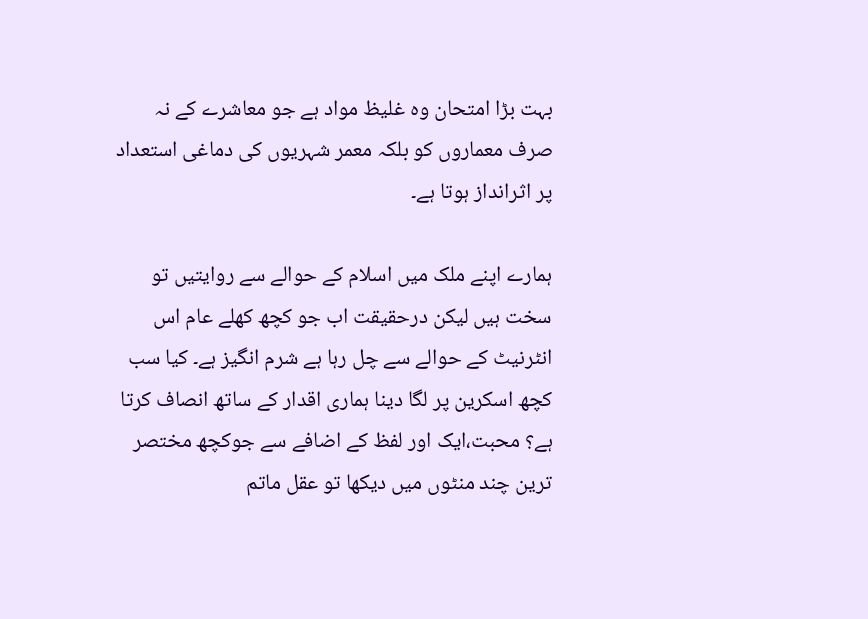بہت بڑا امتحان وہ غلیظ مواد ہے جو معاشرے کے نہ صرف معماروں کو بلکہ معمر شہریوں کی دماغی استعداد پر اثرانداز ہوتا ہے۔

ہمارے اپنے ملک میں اسلام کے حوالے سے روایتیں تو سخت ہیں لیکن درحقیقت اب جو کچھ کھلے عام اس انٹرنیٹ کے حوالے سے چل رہا ہے شرم انگیز ہے۔ کیا سب کچھ اسکرین پر لگا دینا ہماری اقدار کے ساتھ انصاف کرتا ہے؟ محبت،ایک اور لفظ کے اضافے سے جوکچھ مختصر ترین چند منٹوں میں دیکھا تو عقل ماتم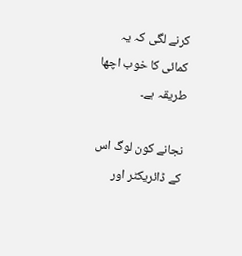کرنے لگی کہ یہ کمائی کا خوب اچھا طریقہ ہے۔

نجانے کون لوگ اس کے ڈائریکٹر اور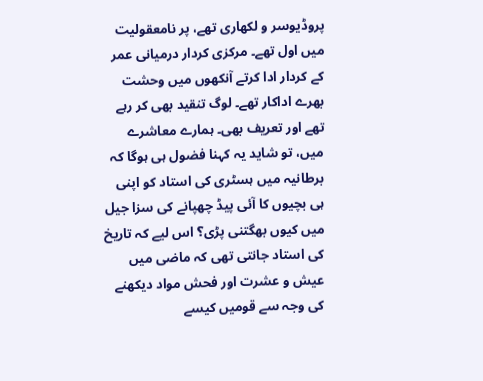پروڈیوسر و لکھاری تھے، پر نامعقولیت میں اول تھے۔ مرکزی کردار درمیانی عمر کے کردار ادا کرتے آنکھوں میں وحشت بھرے اداکار تھے۔ لوگ تنقید بھی کر رہے تھے اور تعریف بھی۔ ہمارے معاشرے میں، تو شاید یہ کہنا فضول ہی ہوگا کہ برطانیہ میں ہسٹری کی استاد کو اپنی ہی بچیوں کا آئی پیڈ چھپانے کی سزا جیل میں کیوں بھگتنی پڑی؟ اس لیے کہ تاریخ کی استاد جانتی تھی کہ ماضی میں عیش و عشرت اور فحش مواد دیکھنے کی وجہ سے قومیں کیسے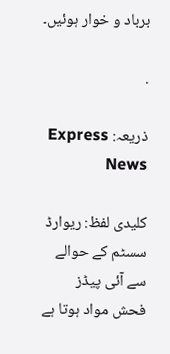برباد و خوار ہوئیں۔

.

ذریعہ: Express News

کلیدی لفظ: ریوارڈ سسٹم کے حوالے سے آئی پیڈز فحش مواد ہوتا ہے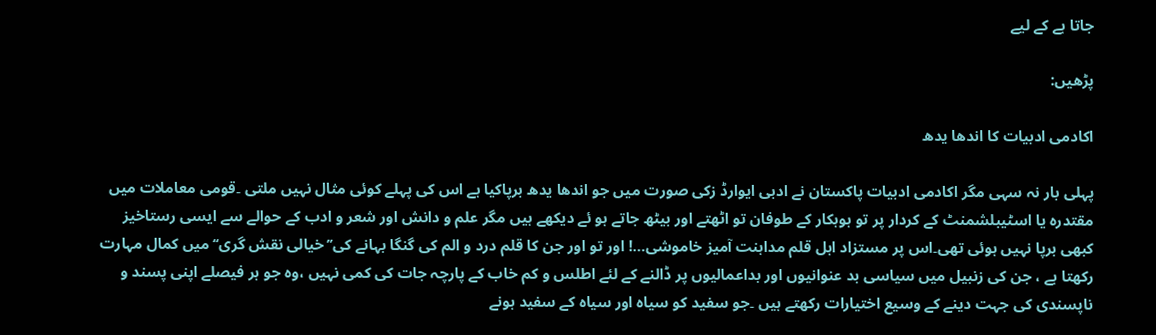جاتا ہے کے لیے

پڑھیں:

اکادمی ادبیات کا اندھا یدھ

پہلی بار نہ سہی مگر اکادمی ادبیات پاکستان نے ادبی ایوارڈ زکی صورت میں جو اندھا یدھ برپاکیا ہے اس کی پہلے کوئی مثال نہیں ملتی ۔قومی معاملات میں مقتدرہ یا اسٹیبلشمنٹ کے کردار پر تو ہوہکار کے طوفان تو اٹھتے اور بیٹھ جاتے ہو ئے دیکھے ہیں مگر علم و دانش اور شعر و ادب کے حوالے سے ایسی رستاخیز کبھی برپا نہیں ہوئی تھی۔اس پر مستزاد اہل قلم مداہنت آمیز خاموشی…! اور تو اور جن کا قلم درد و الم کی گنگا بہانے کی’’خیالی نقش گری‘‘ میں کمال مہارت رکھتا ہے ، جن کی زنبیل میں سیاسی بد عنوانیوں اور بداعمالیوں پر ڈالنے کے لئے اطلس و کم خاب کے پارچہ جات کی کمی نہیں ،وہ جو ہر فیصلے اپنی پسند و ناپسندی کی جہت دینے کے وسیع اختیارات رکھتے ہیں ۔جو سفید کو سیاہ اور سیاہ کے سفید ہونے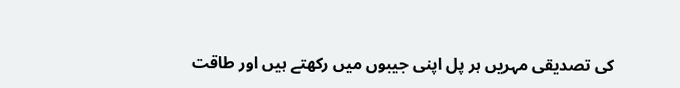کی تصدیقی مہریں ہر پل اپنی جیبوں میں رکھتے ہیں اور طاقت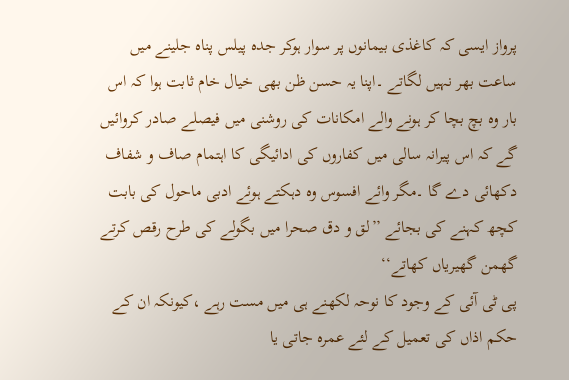پرواز ایسی کہ کاغذی بیمانوں پر سوار ہوکر جدہ پیلس پناہ جلینے میں ساعت بھر نہیں لگاتے ۔اپنا یہ حسن ظن بھی خیال خام ثابت ہوا کہ اس بار وہ بچ بچا کر ہونے والے امکانات کی روشنی میں فیصلے صادر کروائیں گے کہ اس پیرانہ سالی میں کفاروں کی ادائیگی کا اہتمام صاف و شفاف دکھائی دے گا ۔مگر وائے افسوس وہ دہکتے ہوئے ادبی ماحول کی بابت کچھ کہنے کی بجائے ’’لق و دق صحرا میں بگولے کی طرح رقص کرتے گھمن گھیریاں کھاتے‘‘
پی ٹی آئی کے وجود کا نوحہ لکھنے ہی میں مست رہے ،کیونکہ ان کے حکم اذاں کی تعمیل کے لئے عمرہ جاتی یا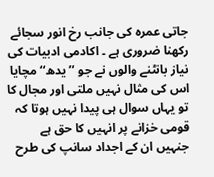جاتی عمرہ کی جانب رخ انور سجائے رکھنا ضروری ہے ۔ اکادمی ادبیات کی نیاز بانٹنے والوں نے جو ’’یدھ‘‘ مچایا اس کی مثال نہیں ملتی اور مجال کا تو یہاں سوال ہی پیدا نہیں ہوتا کہ قومی خزانے پر انہیں کا حق ہے جنہیں ان کے اجداد سانپ کی طرح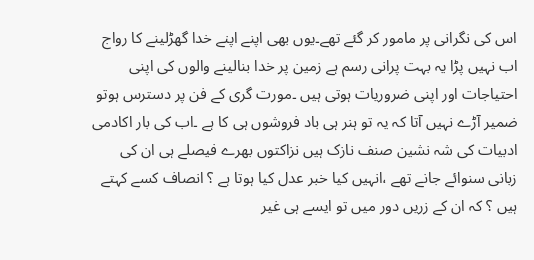اس کی نگرانی پر مامور کر گئے تھے۔یوں بھی اپنے اپنے خدا گھڑلینے کا رواج اب نہیں پڑا یہ بہت پرانی رسم ہے زمین پر خدا بنالینے والوں کی اپنی احتیاجات اور اپنی ضروریات ہوتی ہیں ۔مورت گری کے فن پر دسترس ہوتو ضمیر آڑے نہیں آتا کہ یہ تو ہنر ہی باد فروشوں ہی کا ہے ۔اب کی بار اکادمی ادبیات کی شہ نشین صنف نازک ہیں نزاکتوں بھرے فیصلے ہی ان کی زبانی سنوائے جانے تھے ،انہیں کیا خبر عدل کیا ہوتا ہے ؟ انصاف کسے کہتے ہیں ؟ کہ ان کے زریں دور میں تو ایسے ہی غیر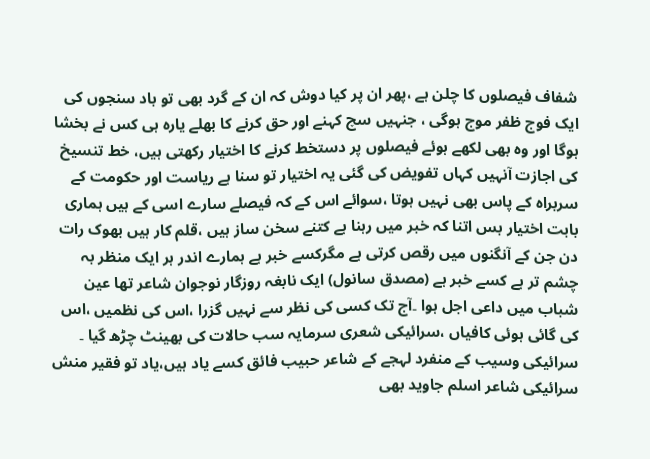شفاف فیصلوں کا چلن ہے ،پھر ان پر کیا دوش کہ ان کے گرد بھی تو باد سنجوں کی ایک فوج ظفر موج ہوگی ، جنہیں سچ کہنے اور حق کرنے کا بھلے یارہ ہی کس نے بخشا ہوگا اور وہ بھی لکھے ہوئے فیصلوں پر دستخط کرنے کا اختیار رکھتی ہیں، خط تنسیخ کی اجازت آنہیں کہاں تفویض کی گئی یہ اختیار تو سنا ہے ریاست اور حکومت کے سربراہ کے پاس بھی نہیں ہوتا ،سوائے اس کے کہ فیصلے سارے اسی کے ہیں ہماری بابت اختیار بس اتنا کہ خبر میں رہنا ہے کتنے سخن ساز ہیں ،قلم کار ہیں بھوک رات دن جن کے آنگنوں میں رقص کرتی ہے مگرکسے خبر ہے ہمارے اندر ہر ایک منظر بہ چشم تر ہے کسے خبر ہے (مصدق سانول) ایک نابغہ روزگار نوجوان شاعر تھا عین شباب میں داعی اجل ہوا ۔آج تک کسی کی نظر سے نہیں گزرا ،اس کی نظمیں ،اس کی گائی ہوئی کافیاں ،سرائیکی شعری سرمایہ سب حالات کی بھینٹ چڑھ گیا ۔
سرائیکی وسیب کے منفرد لہجے کے شاعر حبیب فائق کسے یاد ہیں،یاد تو فقیر منش سرائیکی شاعر اسلم جاوید بھی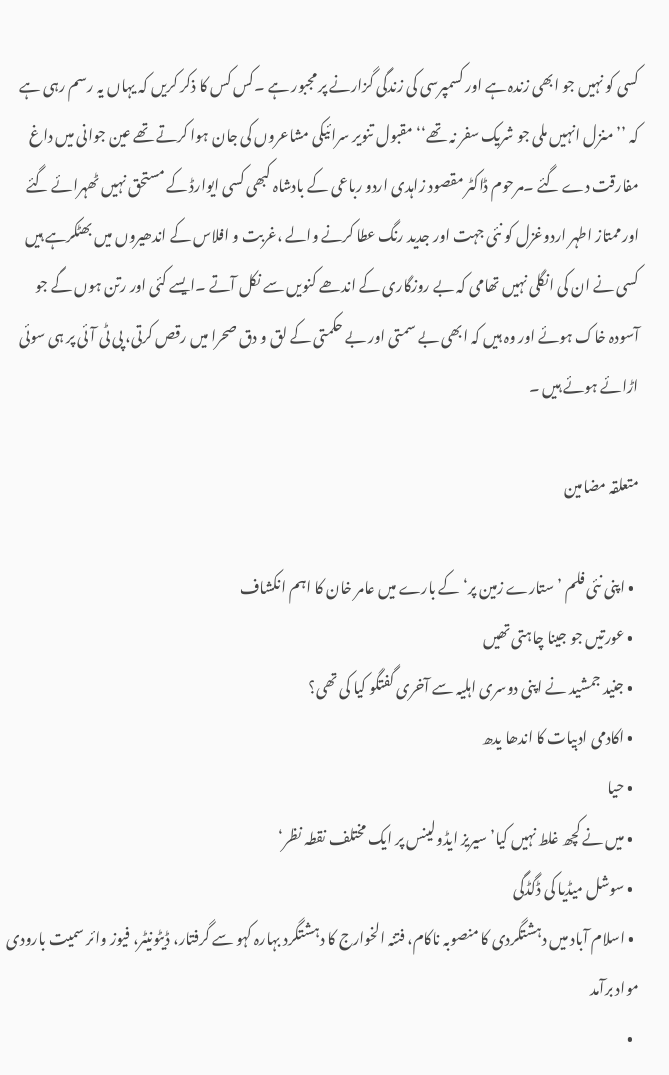کسی کو نہیں جو ابھی زندہ ہے اور کسمپرسی کی زندگی گزارنے پر مجبور ہے ۔کس کس کا ذکر کریں کہ یہاں یہ رسم رہی ہے کہ ’’منزل انہیں ملی جو شریک سفر نہ تھے‘‘ مقبول تنویر سرائیکی مشاعروں کی جان ہوا کرتے تھے عین جوانی میں داغ مفارقت دے گئے ۔مرحوم ڈاکٹر مقصود زاہدی اردو رباعی کے بادشاہ کبھی کسی ایوارڈ کے مستحق نہیں ٹھہرائے گئے اور ممتاز اطہر اردوغزل کو نئی جہت اور جدید رنگ عطا کرنے والے ،غربت و افلاس کے اندھیروں میں بھٹکرہے ہیں کسی نے ان کی انگلی نہیں تھامی کہ بے روزگاری کے اندھے کنویں سے نکل آتے ۔ایسے کئی اور رتن ہوں گے جو آسودہ خاک ہوئے اور وہ ہیں کہ ابھی بے سمتی اور بے حکمتی کے لق و دق صحرا میں رقص کرتی، پی ٹی آئی پر ہی سوئی اڑائے ہوئے ہیں ۔

متعلقہ مضامین

  • اپنی نئی فلم ’ستارے زمین پر‘ کے بارے میں عامر خان کا اہم انکشاف
  • عورتیں جو جینا چاہتی تھیں
  • جنید جمشید نے اپنی دوسری اہلیہ سے آخری گفتگو کیا کی تھی؟
  • اکادمی ادبیات کا اندھا یدھ
  • حیا
  • میں نے کچھ غلط نہیں کیا’ سیریز ایڈولینس پر ایک مختلف نقطہ نظر‘
  • سوشل میڈیا کی ڈگڈگی
  • اسلام آباد میں دہشتگردی کا منصوبہ ناکام، فتنہ الخوارج کا دہشتگرد بہارہ کہو سے گرفتار، ڈیٹونیٹر، فیوز وائر سمیت بارودی مواد برآمد
  •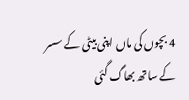4 بچوں کی ماں اپنی بیٹی کے سسر کے ساتھ بھاگ گئی